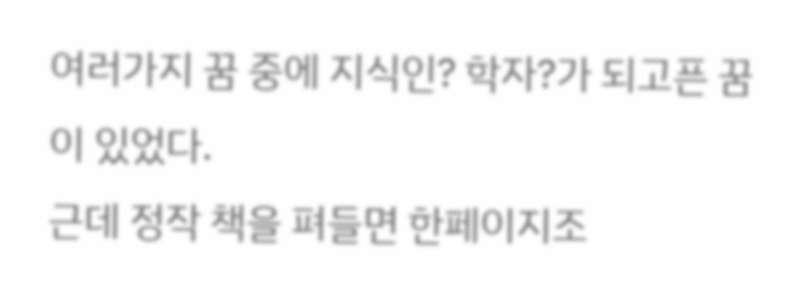여러가지 꿈 중에 지식인? 학자?가 되고픈 꿈이 있었다.
근데 정작 책을 펴들면 한페이지조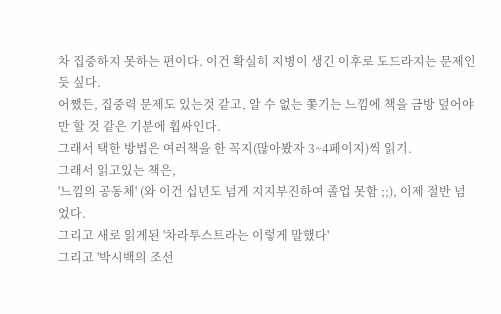차 집중하지 못하는 편이다. 이건 확실히 지병이 생긴 이후로 도드라지는 문제인 듯 싶다.
어쨌든, 집중력 문제도 있는것 같고, 알 수 없는 쫓기는 느낌에 책을 금방 덮어야만 할 것 같은 기분에 휩싸인다.
그래서 택한 방법은 여러책을 한 꼭지(많아봤자 3~4페이지)씩 읽기.
그래서 읽고있는 책은,
'느낌의 공동체' (와 이건 십년도 넘게 지지부진하여 졸업 못함 ;;), 이제 절반 넘었다.
그리고 새로 읽게된 '차라투스트라는 이렇게 말했다'
그리고 '박시백의 조선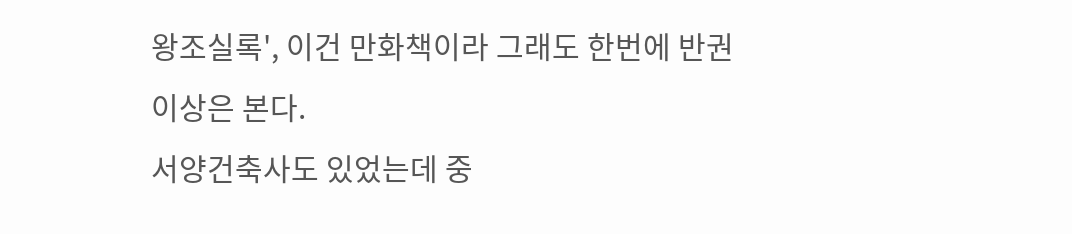왕조실록', 이건 만화책이라 그래도 한번에 반권이상은 본다.
서양건축사도 있었는데 중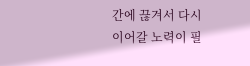간에 끊겨서 다시 이어갈 노력이 필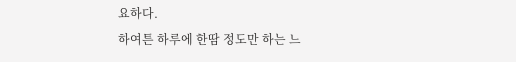요하다.
하여튼 하루에 한땀 정도만 하는 느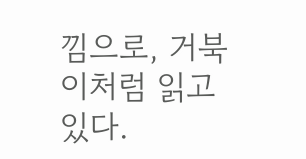낌으로, 거북이처럼 읽고 있다.